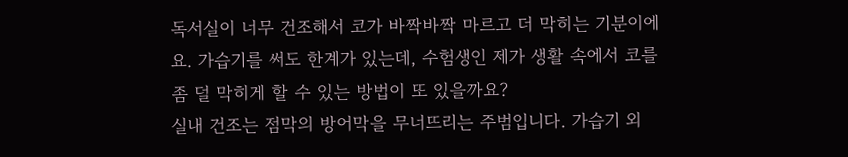독서실이 너무 건조해서 코가 바짝바짝 마르고 더 막히는 기분이에요. 가습기를 써도 한계가 있는데, 수험생인 제가 생활 속에서 코를 좀 덜 막히게 할 수 있는 방법이 또 있을까요?
실내 건조는 점막의 방어막을 무너뜨리는 주범입니다. 가습기 외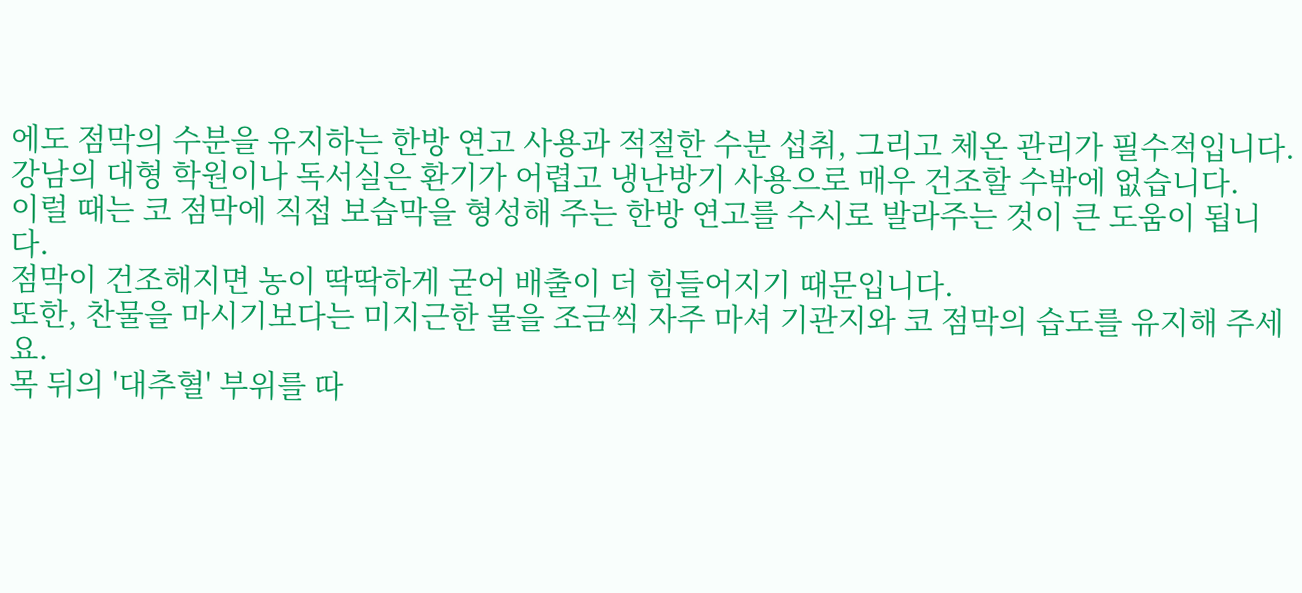에도 점막의 수분을 유지하는 한방 연고 사용과 적절한 수분 섭취, 그리고 체온 관리가 필수적입니다.
강남의 대형 학원이나 독서실은 환기가 어렵고 냉난방기 사용으로 매우 건조할 수밖에 없습니다.
이럴 때는 코 점막에 직접 보습막을 형성해 주는 한방 연고를 수시로 발라주는 것이 큰 도움이 됩니다.
점막이 건조해지면 농이 딱딱하게 굳어 배출이 더 힘들어지기 때문입니다.
또한, 찬물을 마시기보다는 미지근한 물을 조금씩 자주 마셔 기관지와 코 점막의 습도를 유지해 주세요.
목 뒤의 '대추혈' 부위를 따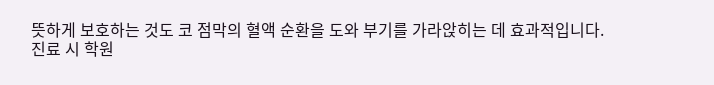뜻하게 보호하는 것도 코 점막의 혈액 순환을 도와 부기를 가라앉히는 데 효과적입니다.
진료 시 학원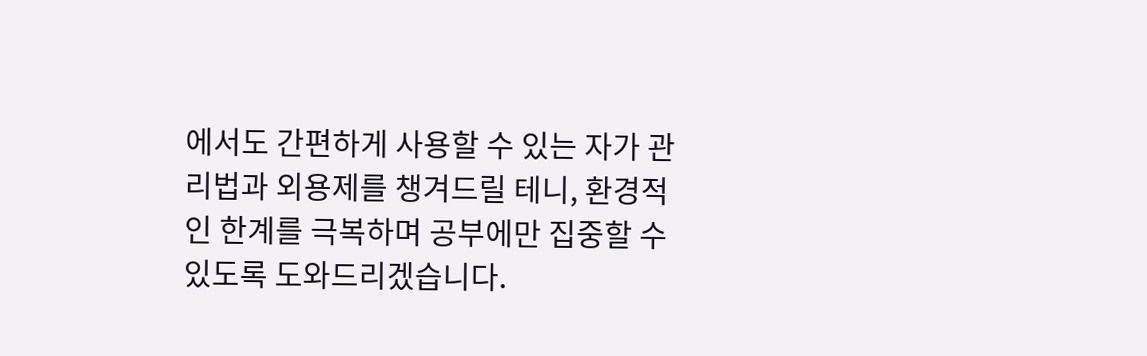에서도 간편하게 사용할 수 있는 자가 관리법과 외용제를 챙겨드릴 테니, 환경적인 한계를 극복하며 공부에만 집중할 수 있도록 도와드리겠습니다.